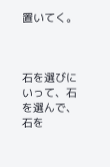置いてく。



石を選びにいって、石を選んで、石を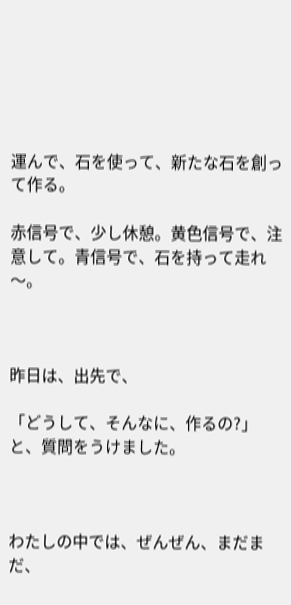運んで、石を使って、新たな石を創って作る。

赤信号で、少し休憩。黄色信号で、注意して。青信号で、石を持って走れ〜。



昨日は、出先で、

「どうして、そんなに、作るの?」と、質問をうけました。



わたしの中では、ぜんぜん、まだまだ、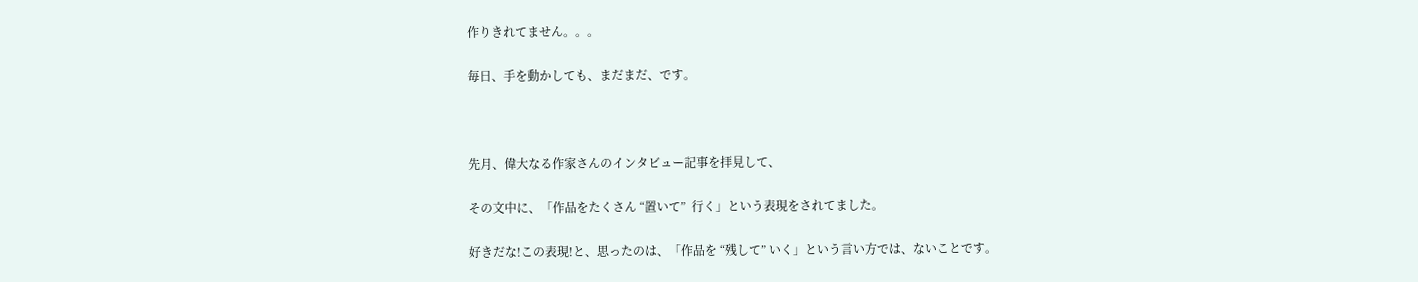作りきれてません。。。

毎日、手を動かしても、まだまだ、です。



先月、偉大なる作家さんのインタビュー記事を拝見して、

その文中に、「作品をたくさん “置いて”  行く」という表現をされてました。

好きだな!この表現!と、思ったのは、「作品を “残して” いく」という言い方では、ないことです。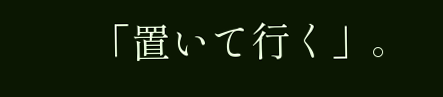「置いて行く」。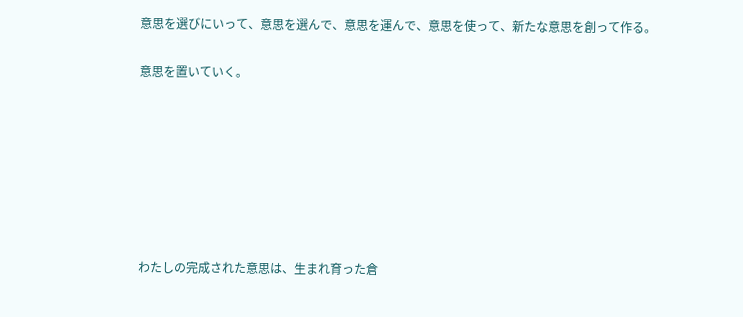意思を選びにいって、意思を選んで、意思を運んで、意思を使って、新たな意思を創って作る。

意思を置いていく。







わたしの完成された意思は、生まれ育った倉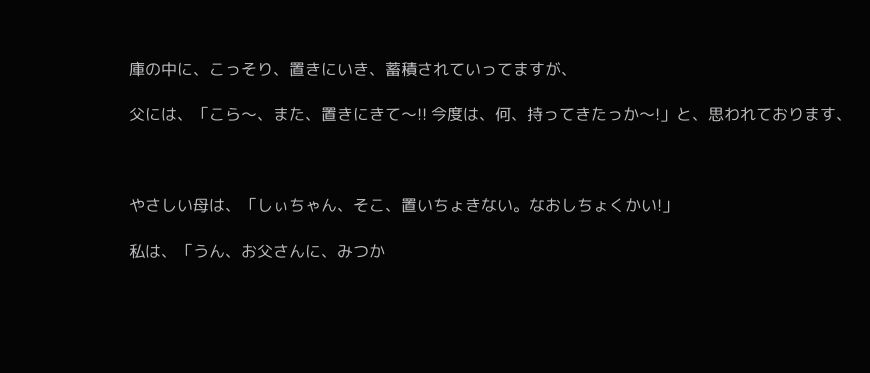庫の中に、こっそり、置きにいき、蓄積されていってますが、

父には、「こら〜、また、置きにきて〜!! 今度は、何、持ってきたっか〜!」と、思われております、



やさしい母は、「しぃちゃん、そこ、置いちょきない。なおしちょくかい!」

私は、「うん、お父さんに、みつか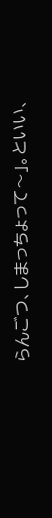らんごつ、しまっちょって〜」。といい、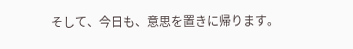そして、今日も、意思を置きに帰ります。